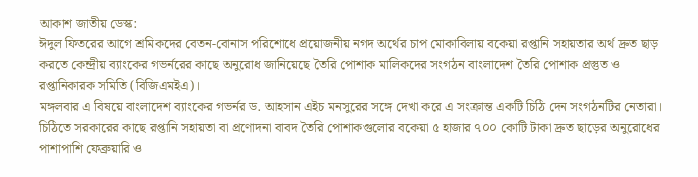আকাশ জাতীয় ডেস্ক:
ঈদুল ফিতরের আগে শ্রমিকদের বেতন-বোনাস পরিশোধে প্রয়োজনীয় নগদ অর্থের চাপ মোকাবিলায় বকেয়া রপ্তানি সহায়তার অর্থ দ্রুত ছাড় করতে কেন্দ্রীয় ব্যাংকের গভর্নরের কাছে অনুরোধ জানিয়েছে তৈরি পোশাক মালিকদের সংগঠন বাংলাদেশ তৈরি পোশাক প্রস্তুত ও রপ্তানিকারক সমিতি (বিজিএমইএ)।
মঙ্গলবার এ বিষয়ে বাংলাদেশ ব্যাংকের গভর্নর ড. আহসান এইচ মনসুরের সঙ্গে দেখা করে এ সংক্রান্ত একটি চিঠি দেন সংগঠনটির নেতারা।
চিঠিতে সরকারের কাছে রপ্তানি সহায়তা বা প্রণোদনা বাবদ তৈরি পোশাকগুলোর বকেয়া ৫ হাজার ৭০০ কোটি টাকা দ্রুত ছাড়ের অনুরোধের পাশাপাশি ফেব্রুয়ারি ও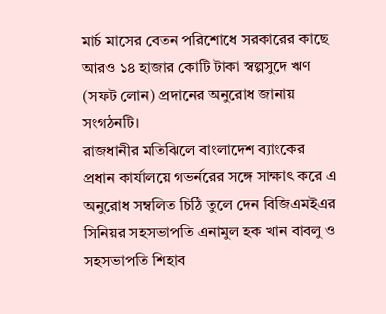মার্চ মাসের বেতন পরিশোধে সরকারের কাছে আরও ১৪ হাজার কোটি টাকা স্বল্পসুদে ঋণ (সফট লোন) প্রদানের অনুরোধ জানায় সংগঠনটি।
রাজধানীর মতিঝিলে বাংলাদেশ ব্যাংকের প্রধান কার্যালয়ে গভর্নরের সঙ্গে সাক্ষাৎ করে এ অনুরোধ সম্বলিত চিঠি তুলে দেন বিজিএমইএর সিনিয়র সহসভাপতি এনামুল হক খান বাবলু ও সহসভাপতি শিহাব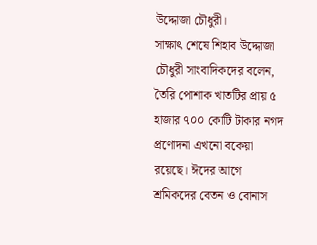উদ্দোজা চৌধুরী।
সাক্ষাৎ শেষে শিহাব উদ্দোজা চৌধুরী সাংবাদিকদের বলেন, তৈরি পোশাক খাতটির প্রায় ৫ হাজার ৭০০ কোটি টাকার নগদ প্রণোদনা এখনো বকেয়া রয়েছে। ঈদের আগে শ্রমিকদের বেতন ও বোনাস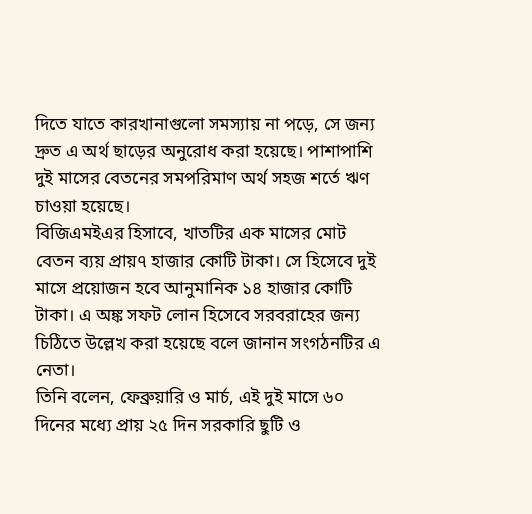দিতে যাতে কারখানাগুলো সমস্যায় না পড়ে, সে জন্য দ্রুত এ অর্থ ছাড়ের অনুরোধ করা হয়েছে। পাশাপাশি দুই মাসের বেতনের সমপরিমাণ অর্থ সহজ শর্তে ঋণ চাওয়া হয়েছে।
বিজিএমইএর হিসাবে, খাতটির এক মাসের মোট বেতন ব্যয় প্রায়৭ হাজার কোটি টাকা। সে হিসেবে দুই মাসে প্রয়োজন হবে আনুমানিক ১৪ হাজার কোটি টাকা। এ অঙ্ক সফট লোন হিসেবে সরবরাহের জন্য চিঠিতে উল্লেখ করা হয়েছে বলে জানান সংগঠনটির এ নেতা।
তিনি বলেন, ফেব্রুয়ারি ও মার্চ, এই দুই মাসে ৬০ দিনের মধ্যে প্রায় ২৫ দিন সরকারি ছুটি ও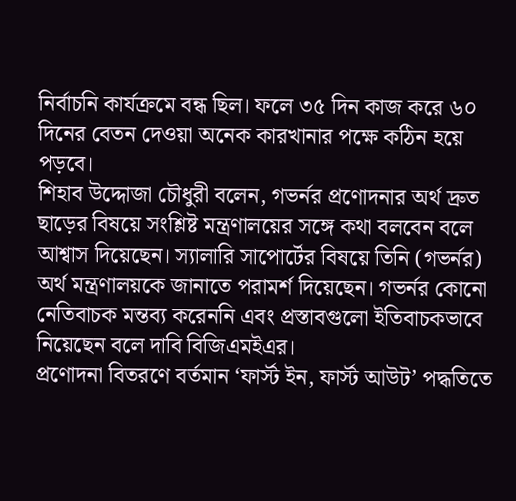নির্বাচনি কার্যক্রমে বন্ধ ছিল। ফলে ৩৫ দিন কাজ করে ৬০ দিনের বেতন দেওয়া অনেক কারখানার পক্ষে কঠিন হয়ে পড়বে।
শিহাব উদ্দোজা চৌধুরী বলেন, গভর্নর প্রণোদনার অর্থ দ্রুত ছাড়ের বিষয়ে সংশ্লিষ্ট মন্ত্রণালয়ের সঙ্গে কথা বলবেন বলে আশ্বাস দিয়েছেন। স্যালারি সাপোর্টের বিষয়ে তিনি (গভর্নর) অর্থ মন্ত্রণালয়কে জানাতে পরামর্শ দিয়েছেন। গভর্নর কোনো নেতিবাচক মন্তব্য করেননি এবং প্রস্তাবগুলো ইতিবাচকভাবে নিয়েছেন বলে দাবি বিজিএমইএর।
প্রণোদনা বিতরণে বর্তমান ‘ফার্স্ট ইন, ফার্স্ট আউট’ পদ্ধতিতে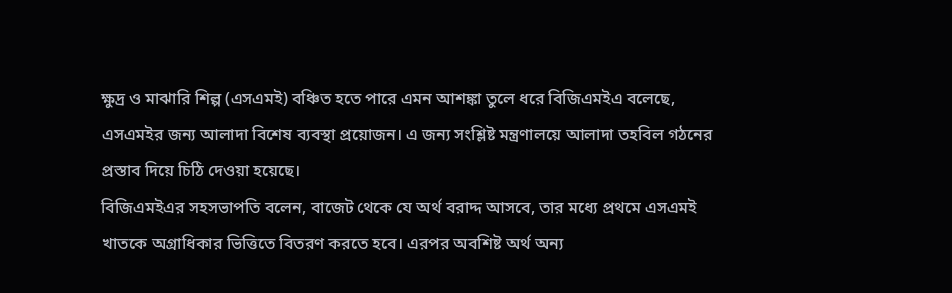ক্ষুদ্র ও মাঝারি শিল্প (এসএমই) বঞ্চিত হতে পারে এমন আশঙ্কা তুলে ধরে বিজিএমইএ বলেছে, এসএমইর জন্য আলাদা বিশেষ ব্যবস্থা প্রয়োজন। এ জন্য সংশ্লিষ্ট মন্ত্রণালয়ে আলাদা তহবিল গঠনের প্রস্তাব দিয়ে চিঠি দেওয়া হয়েছে।
বিজিএমইএর সহসভাপতি বলেন, বাজেট থেকে যে অর্থ বরাদ্দ আসবে, তার মধ্যে প্রথমে এসএমই খাতকে অগ্রাধিকার ভিত্তিতে বিতরণ করতে হবে। এরপর অবশিষ্ট অর্থ অন্য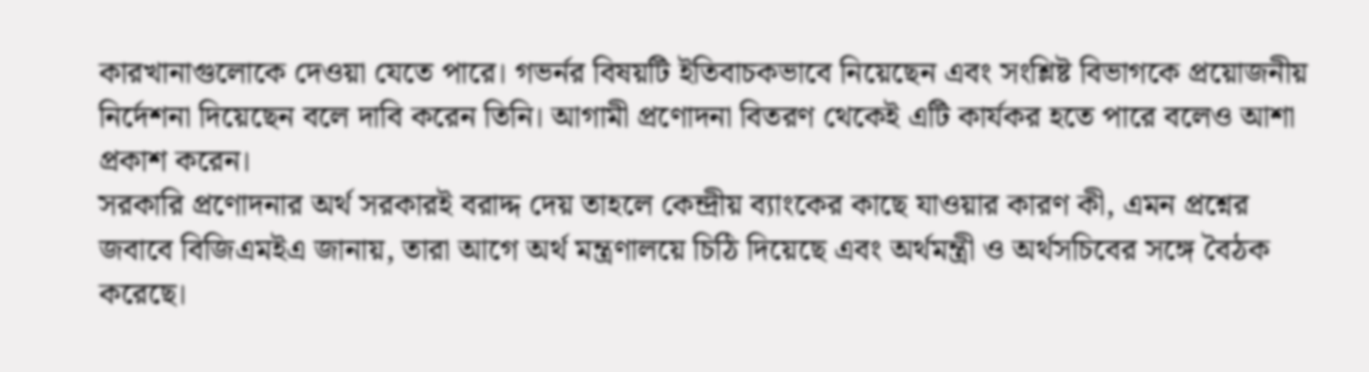কারখানাগুলোকে দেওয়া যেতে পারে। গভর্নর বিষয়টি ইতিবাচকভাবে নিয়েছেন এবং সংশ্লিষ্ট বিভাগকে প্রয়োজনীয় নির্দেশনা দিয়েছেন বলে দাবি করেন তিনি। আগামী প্রণোদনা বিতরণ থেকেই এটি কার্যকর হতে পারে বলেও আশা প্রকাশ করেন।
সরকারি প্রণোদনার অর্থ সরকারই বরাদ্দ দেয় তাহলে কেন্দ্রীয় ব্যাংকের কাছে যাওয়ার কারণ কী, এমন প্রশ্নের জবাবে বিজিএমইএ জানায়, তারা আগে অর্থ মন্ত্রণালয়ে চিঠি দিয়েছে এবং অর্থমন্ত্রী ও অর্থসচিবের সঙ্গে বৈঠক করেছে।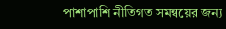পাশাপাশি নীতিগত সমন্বয়ের জন্য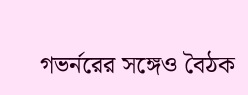গভর্নরের সঙ্গেও বৈঠক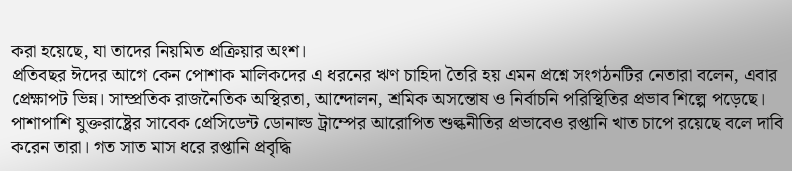করা হয়েছে, যা তাদের নিয়মিত প্রক্রিয়ার অংশ।
প্রতিবছর ঈদের আগে কেন পোশাক মালিকদের এ ধরনের ঋণ চাহিদা তৈরি হয় এমন প্রশ্নে সংগঠনটির নেতারা বলেন, এবার প্রেক্ষাপট ভিন্ন। সাম্প্রতিক রাজনৈতিক অস্থিরতা, আন্দোলন, শ্রমিক অসন্তোষ ও নির্বাচনি পরিস্থিতির প্রভাব শিল্পে পড়েছে। পাশাপাশি যুক্তরাষ্ট্রের সাবেক প্রেসিডেন্ট ডোনাল্ড ট্রাম্পের আরোপিত শুল্কনীতির প্রভাবেও রপ্তানি খাত চাপে রয়েছে বলে দাবি করেন তারা। গত সাত মাস ধরে রপ্তানি প্রবৃদ্ধি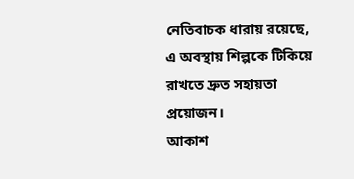নেতিবাচক ধারায় রয়েছে, এ অবস্থায় শিল্পকে টিকিয়ে রাখতে দ্রুত সহায়তা প্রয়োজন।
আকাশ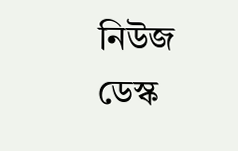নিউজ ডেস্ক